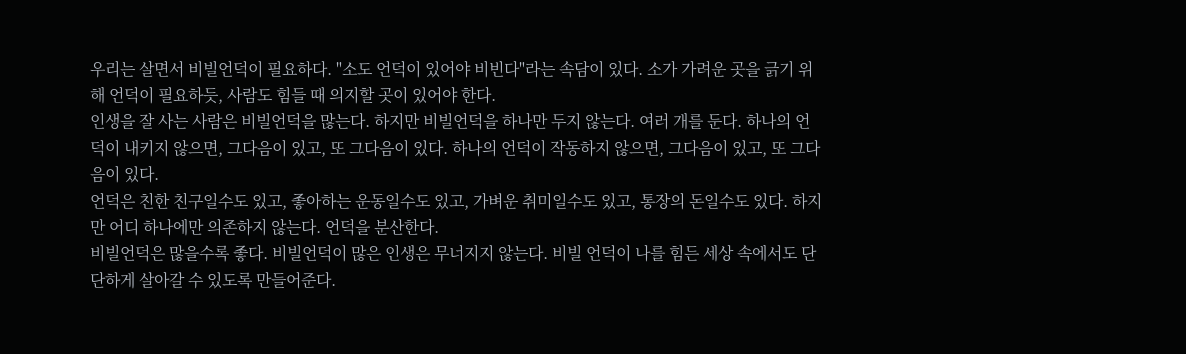우리는 살면서 비빌언덕이 필요하다. "소도 언덕이 있어야 비빈다"라는 속담이 있다. 소가 가려운 곳을 긁기 위해 언덕이 필요하듯, 사람도 힘들 때 의지할 곳이 있어야 한다.
인생을 잘 사는 사람은 비빌언덕을 많는다. 하지만 비빌언덕을 하나만 두지 않는다. 여러 개를 둔다. 하나의 언덕이 내키지 않으면, 그다음이 있고, 또 그다음이 있다. 하나의 언덕이 작동하지 않으면, 그다음이 있고, 또 그다음이 있다.
언덕은 친한 친구일수도 있고, 좋아하는 운동일수도 있고, 가벼운 취미일수도 있고, 통장의 돈일수도 있다. 하지만 어디 하나에만 의존하지 않는다. 언덕을 분산한다.
비빌언덕은 많을수록 좋다. 비빌언덕이 많은 인생은 무너지지 않는다. 비빌 언덕이 나를 힘든 세상 속에서도 단단하게 살아갈 수 있도록 만들어준다.